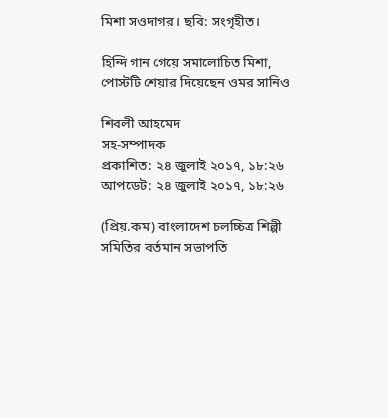মিশা সওদাগর। ছবি: সংগৃহীত।

হিন্দি গান গেয়ে সমালোচিত মিশা, পোস্টটি শেয়ার দিয়েছেন ওমর সানিও

শিবলী আহমেদ
সহ-সম্পাদক
প্রকাশিত: ২৪ জুলাই ২০১৭, ১৮:২৬
আপডেট: ২৪ জুলাই ২০১৭, ১৮:২৬

(প্রিয়.কম) বাংলাদেশ চলচ্চিত্র শিল্পী সমিতির বর্তমান সভাপতি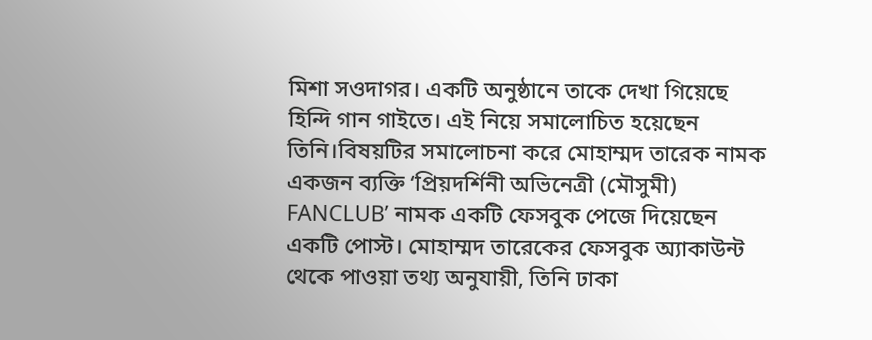মিশা সওদাগর। একটি অনুষ্ঠানে তাকে দেখা গিয়েছে হিন্দি গান গাইতে। এই নিয়ে সমালোচিত হয়েছেন তিনি।বিষয়টির সমালোচনা করে মোহাম্মদ তারেক নামক একজন ব্যক্তি ‘প্রিয়দর্শিনী অভিনেত্রী (মৌসুমী) FANCLUB’ নামক একটি ফেসবুক পেজে দিয়েছেন একটি পোস্ট। মোহাম্মদ তারেকের ফেসবুক অ্যাকাউন্ট থেকে পাওয়া তথ্য অনুযায়ী, তিনি ঢাকা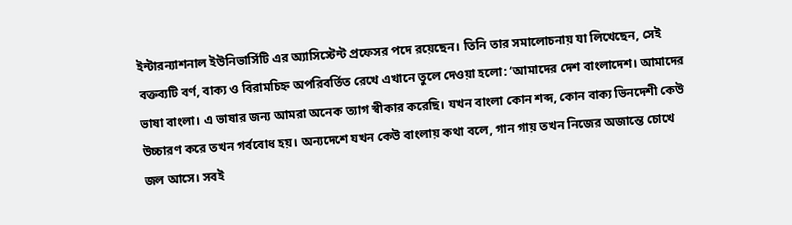ইন্টারন্যাশনাল ইউনিভার্সিটি এর অ্যাসিস্টেন্ট প্রফেসর পদে রয়েছেন। তিনি তার সমালোচনায় যা লিখেছেন, সেই বক্তব্যটি বর্ণ, বাক্য ও বিরামচিহ্ন অপরিবর্তিত রেখে এখানে তুলে দেওয়া হলো: ‘আমাদের দেশ বাংলাদেশ। আমাদের ভাষা বাংলা। এ ভাষার জন্য আমরা অনেক ত্যাগ স্বীকার করেছি। যখন বাংলা কোন শব্দ, কোন বাক্য ভিনদেশী কেউ উচ্চারণ করে তখন গর্ববোধ হয়। অন্যদেশে যখন কেউ বাংলায় কথা বলে, গান গায় তখন নিজের অজান্তে চোখে জল আসে। সবই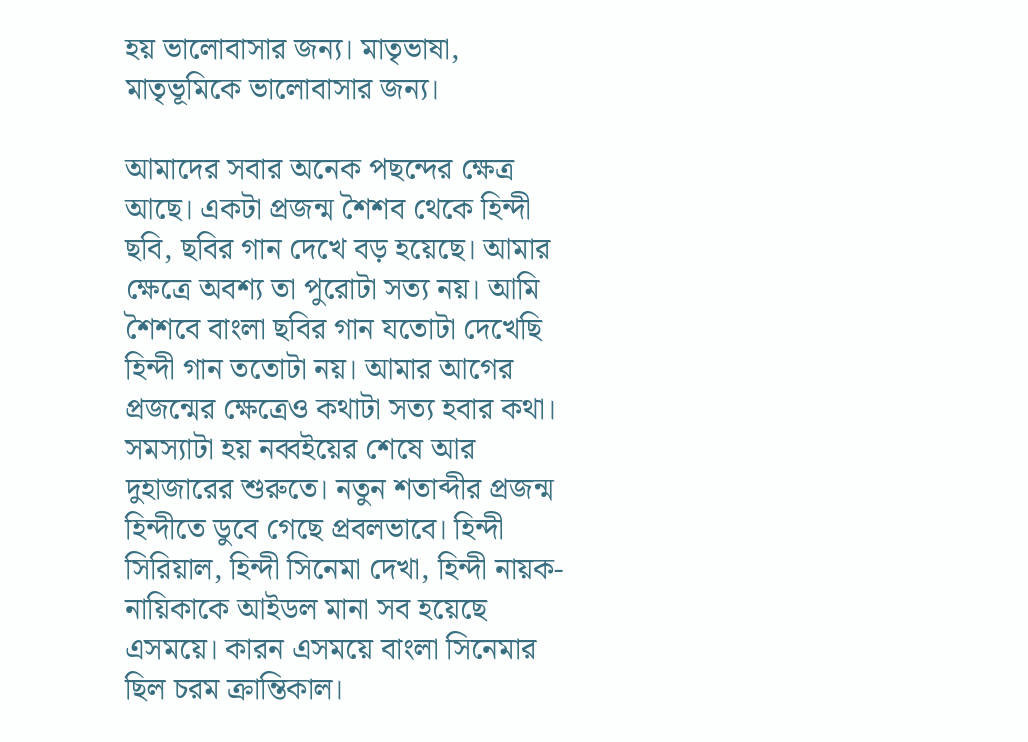হয় ভালোবাসার জন্য। মাতৃভাষা, মাতৃভূমিকে ভালোবাসার জন্য।

আমাদের সবার অনেক পছন্দের ক্ষেত্র আছে। একটা প্রজন্ম শৈশব থেকে হিন্দী ছবি, ছবির গান দেখে বড় হয়েছে। আমার ক্ষেত্রে অবশ্য তা পুরোটা সত্য নয়। আমি শৈশবে বাংলা ছবির গান যত‌োটা দেখেছি হিন্দী গান ততোটা নয়। আমার আগের প্রজন্মের ক্ষেত্রেও কথাটা সত্য হবার কথা। সমস্যাটা হয় নব্বইয়ের শেষে আর দুহাজারের শুরুতে। নতুন শতাব্দীর প্রজন্ম হিন্দীতে ডুবে গেছে প্রবলভাবে। হিন্দী সিরিয়াল, হিন্দী সিনেমা দেখা, হিন্দী নায়ক-নায়িকাকে আইডল মানা সব হয়েছে এসময়ে। কারন এসময়ে বাংলা সিনেমার ছিল চরম ক্রান্তিকাল।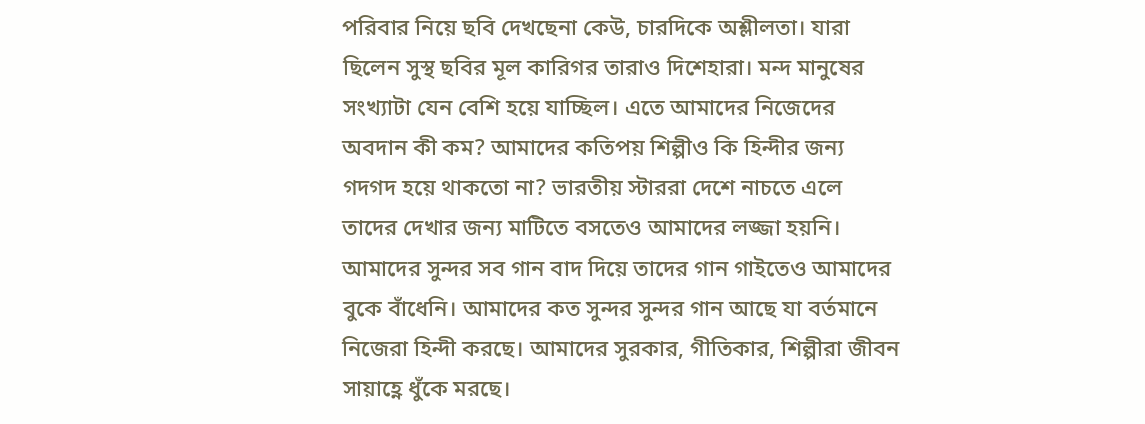পরিবার নিয়ে ছবি দেখছেনা কেউ, চারদিকে অশ্লীলতা। যারা ছিলেন সুস্থ ছবির মূল কারিগর তারাও দিশেহারা। মন্দ মানুষের সংখ্যাটা যেন বেশি হয়ে যাচ্ছিল। এতে আমাদের নিজেদের অবদান কী কম? আমাদের কতিপয় শিল্পীও কি হিন্দীর জন্য গদগদ হয়ে থাকতো না? ভারতীয় স্টাররা দেশে নাচতে এলে তাদের দেখার জন্য মাটিতে বসতেও আমাদের লজ্জা হয়নি। আমাদের সুন্দর সব গান বাদ দিয়ে তাদের গান গাইতেও আমাদের বুকে বাঁধেনি। আমাদের কত সুন্দর সুন্দর গান আছে যা বর্তমানে নিজেরা হিন্দী করছে। আমাদের সুরকার, গীতিকার, শিল্পীরা জীবন সায়াহ্ণে ধুঁকে মরছে।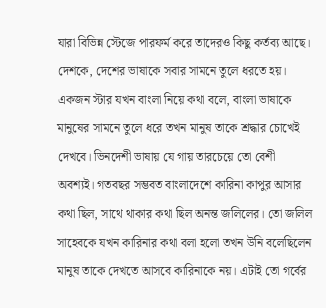যারা বিভিন্ন স্টেজে পারফর্ম করে তাদেরও কিছু কর্তব্য আছে। দেশকে, দেশের ভাষাকে সবার সামনে তুলে ধরতে হয়। একজন স্টার যখন বাংলা নিয়ে কথা বলে, বাংলা ভাষাকে মানুষের সামনে তুলে ধরে তখন মানুষ তাকে শ্রদ্ধার চোখেই দেখবে। ভিনদেশী ভাষায় যে গায় তারচেয়ে তো বেশী অবশ্যই। গতবছর সম্ভবত বাংলাদেশে কারিনা কাপুর আসার কথা ছিল, সাথে থাকার কথা ছিল অনন্ত জলিলের। তো জলিল সাহেবকে যখন কারিনার কথা বলা হলো তখন উনি বলেছিলেন মানুষ তাকে দেখতে আসবে কারিনাকে নয়। এটাই তো গর্বের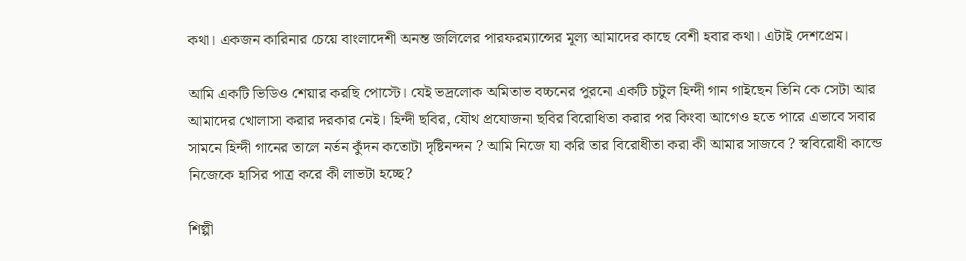কথা। একজন কারিনার চেয়ে বাংলাদেশী অনন্ত জলিলের পারফরম্যান্সের মূল্য আমাদের কাছে বেশী হবার কথা। এটাই দেশপ্রেম।

আমি একটি ভিডিও শেয়ার করছি পোস্টে। যেই ভদ্রলোক অমিতাভ বচ্চনের পুরনো একটি চটুল হিন্দী গান গাইছেন তিনি কে সেটা আর আমাদের খোলাসা করার দরকার নেই। হিন্দী ছবির, যৌথ প্রযোজনা ছবির বিরোধিতা করার পর কিংবা আগেও হতে পারে এভাবে সবার সামনে হিন্দী গানের তালে নর্তন কুঁদন কতোটা দৃষ্টিনন্দন ? আমি নিজে যা করি তার বিরোধীতা করা কী আমার সাজবে ? স্ববিরোধী কান্ডে নিজেকে হাসির পাত্র করে কী লাভটা হচ্ছে?

শিল্পী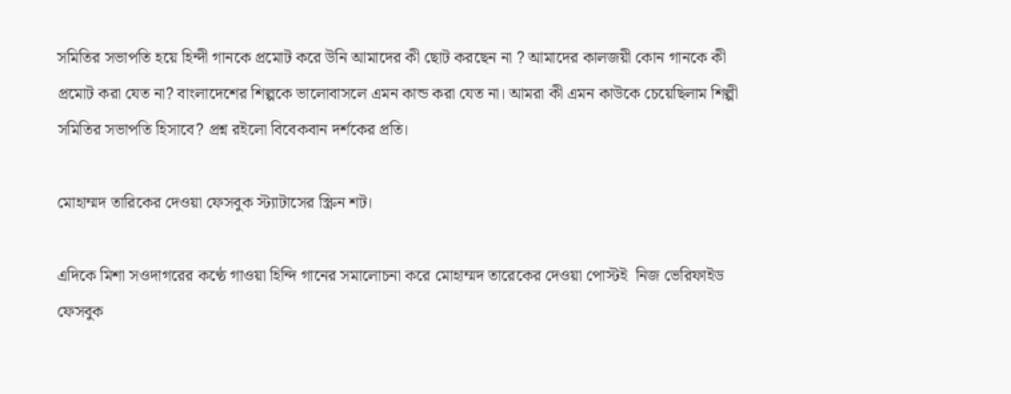সমিতির সভাপতি হয়ে হিন্দী গানকে প্রমোট করে উনি আমাদের কী ছোট করছেন না ? আমাদের কালজয়ী কোন গানকে কী প্রমোট করা যেত না? বাংলাদেশের শিল্পকে ভালোবাসলে এমন কান্ড করা যেত না। আমরা কী এমন কাউকে চেয়েছিলাম শিল্পী সমিতির সভাপতি হিসাবে? প্রশ্ন রইলো বিবেকবান দর্শকের প্রতি।

মোহাম্মদ তারিকের দেওয়া ফেসবুক স্ট্যাটাসের স্ক্রিন শট।

এদিকে মিশা সওদাগরের কণ্ঠে গাওয়া হিন্দি গানের সমালোচনা করে মোহাম্মদ তারেকের দেওয়া পোস্টই  নিজ ভেরিফাইড ফেসবুক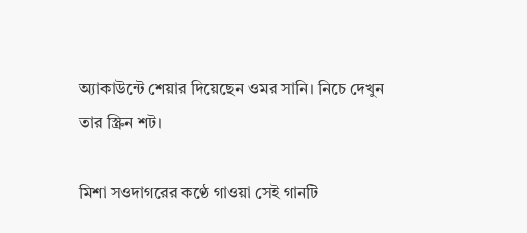অ্যাকাউন্টে শেয়ার দিয়েছেন ওমর সানি। নিচে দেখুন তার স্ক্রিন শট।

মিশা সওদাগরের কণ্ঠে গাওয়া সেই গানটি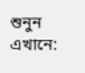শুনুন এখানে: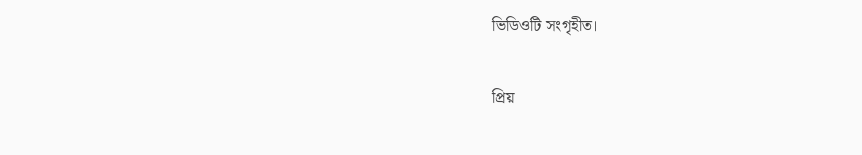ভিডিওটি সংগৃহীত।

প্রিয়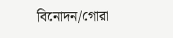বিনোদন/গোরা